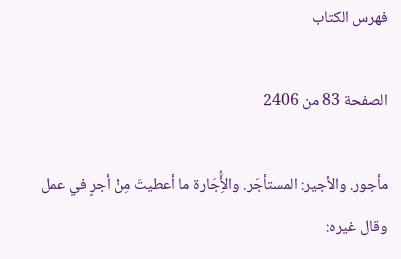فهرس الكتاب

الصفحة 83 من 2406

مأجور. والأجير: المستأجَر. والأَُِجَارة ما أعطيتَ مِنْ أجرٍ في عمل وقال غيره: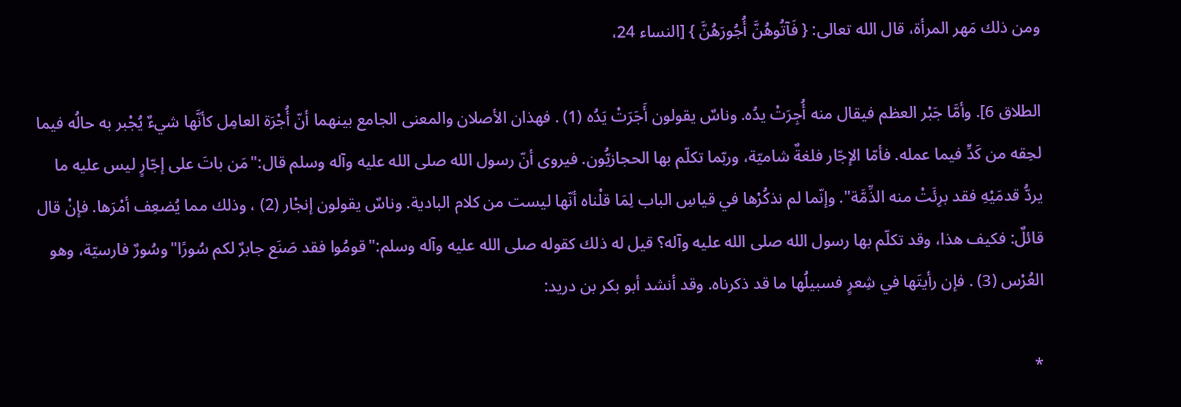ومن ذلك مَهر المرأة، قال الله تعالى: { فَآتُوهُنَّ أُجُورَهُنَّ } [النساء 24،

الطلاق 6]. وأمَّا جَبْر العظم فيقال منه أُجِرَتْ يدُه. وناسٌ يقولون أَجَرَتْ يَدُه (1) . فهذان الأصلان والمعنى الجامع بينهما أنّ أُجْرَة العامِل كأنَّها شيءٌ يُجْبر به حالُه فيما لحِقه من كَدٍّ فيما عمله. فأمّا الإجّار فلغةٌ شاميّة، وربّما تكلّم بها الحجازيُّون. فيروى أنّ رسول الله صلى الله عليه وآله وسلم قال:"مَن باتَ على إجّارٍ ليس عليه ما يردُّ قدمَيْهِ فقد برِئَتْ منه الذِّمَّة". وإنّما لم نذكُرْها في قياسِ الباب لِمَا قلْناه أنّها ليست من كلام البادية. وناسٌ يقولون إنجْار (2) ، وذلك مما يُضعِف أمْرَها. فإنْ قال قائلٌ: فكيف هذا، وقد تكلّم بها رسول الله صلى الله عليه وآله؟ قيل له ذلك كقوله صلى الله عليه وآله وسلم:"قومُوا فقد صَنَع جابرٌ لكم سُورًا"وسُورٌ فارسيّة، وهو العُرْس (3) . فإن رأيتَها في شِعرٍ فسبيلُها ما قد ذكرناه. وقد أنشد أبو بكر بن دريد:

*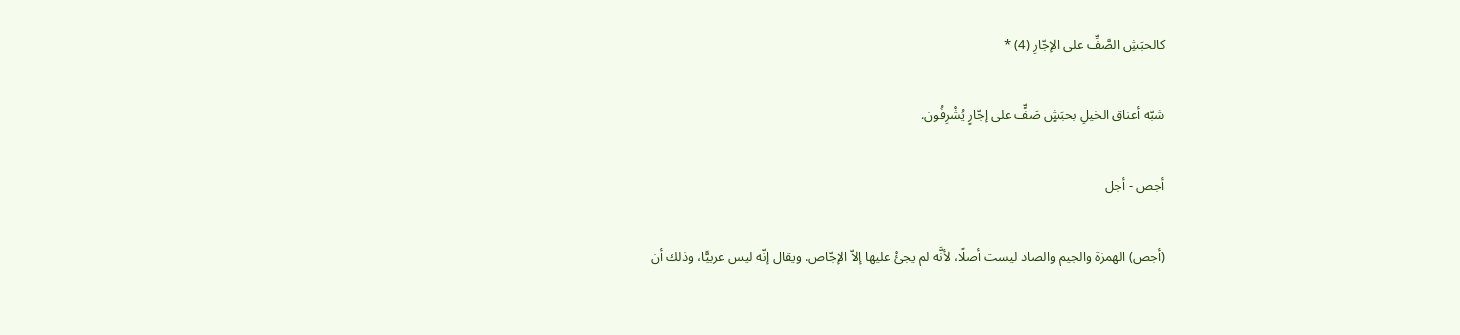كالحبَشِ الصَّفِّ على الإجّارِ (4) *

شبّه أعناق الخيلِ بحبَشٍ صَفٍّ على إجّارٍ يُشْرِفُون.

أجص - أجل

(أجص) الهمزة والجيم والصاد ليست أصلًا، لأنَّه لم يجئْ عليها إلاّ الإجّاص. ويقال إنّه ليس عربيًّا، وذلك أن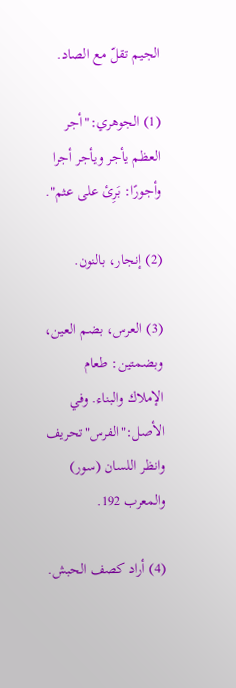الجيم تقلّ مع الصاد.

(1) الجوهري:"أجر العظم يأجر ويأجر أجرا وأجورًا: بَرِئ على عثم".

(2) إنجار، بالنون.

(3) العرس، بضم العين، وبضمتين: طعام الإملاك والبناء. وفي الأصل:"الفرس"تحريف وانظر اللسان (سور) والمعرب 192.

(4) أراد كصف الحبش.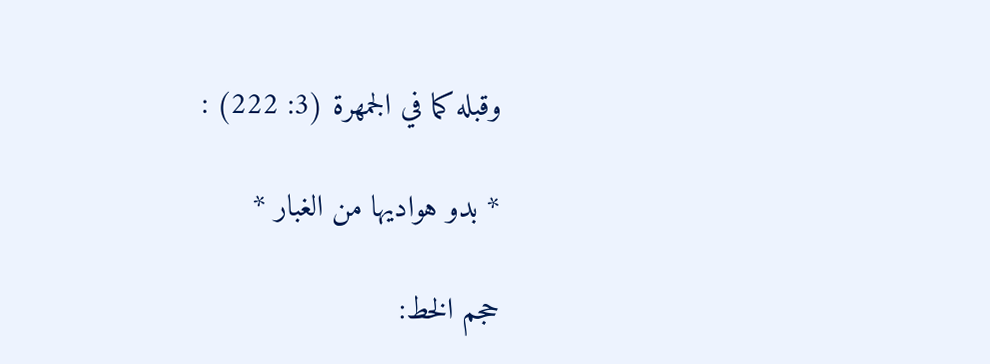وقبله كما في الجمهرة (3: 222) :

* بدو هواديها من الغبار *

حجم الخط: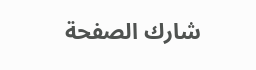شارك الصفحة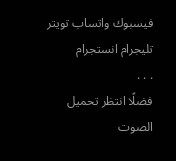فيسبوك واتساب تويتر تليجرام انستجرام
. . .
فضلًا انتظر تحميل الصوت